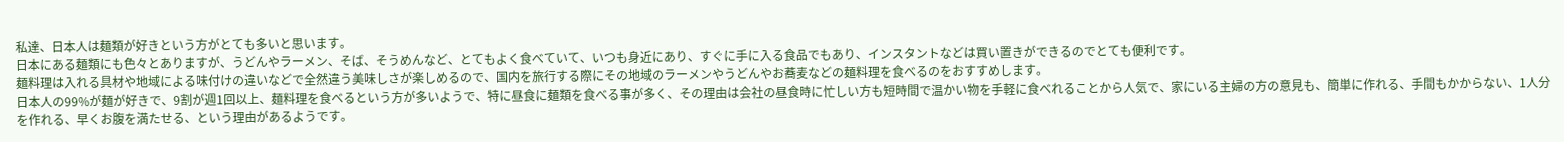私達、日本人は麺類が好きという方がとても多いと思います。
日本にある麺類にも色々とありますが、うどんやラーメン、そば、そうめんなど、とてもよく食べていて、いつも身近にあり、すぐに手に入る食品でもあり、インスタントなどは買い置きができるのでとても便利です。
麺料理は入れる具材や地域による味付けの違いなどで全然違う美味しさが楽しめるので、国内を旅行する際にその地域のラーメンやうどんやお蕎麦などの麺料理を食べるのをおすすめします。
日本人の99%が麺が好きで、9割が週1回以上、麺料理を食べるという方が多いようで、特に昼食に麺類を食べる事が多く、その理由は会社の昼食時に忙しい方も短時間で温かい物を手軽に食べれることから人気で、家にいる主婦の方の意見も、簡単に作れる、手間もかからない、1人分を作れる、早くお腹を満たせる、という理由があるようです。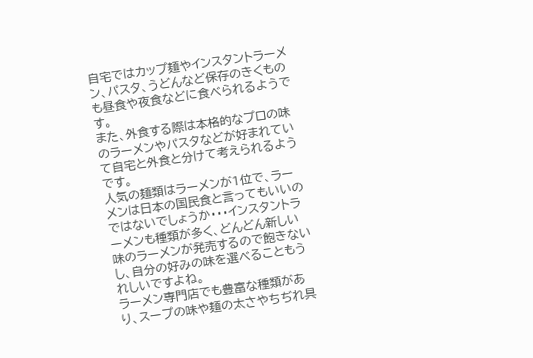自宅ではカップ麺やインスタントラーメン、パスタ、うどんなど保存のきくものも昼食や夜食などに食べられるようです。
また、外食する際は本格的なプロの味のラーメンやパスタなどが好まれていて自宅と外食と分けて考えられるようです。
人気の麺類はラーメンが1位で、ラーメンは日本の国民食と言ってもいいのではないでしょうか・・・インスタントラーメンも種類が多く、どんどん新しい味のラーメンが発売するので飽きないし、自分の好みの味を選べることもうれしいですよね。
ラーメン専門店でも豊富な種類があり、スープの味や麺の太さやちぢれ具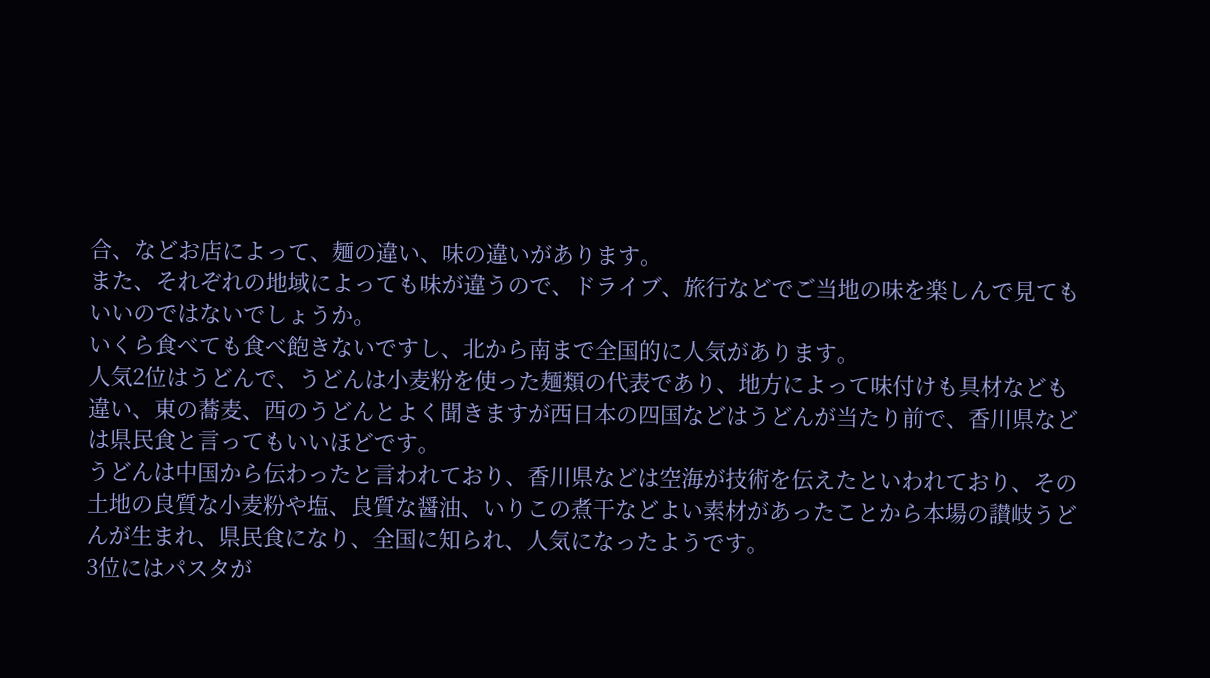合、などお店によって、麺の違い、味の違いがあります。
また、それぞれの地域によっても味が違うので、ドライブ、旅行などでご当地の味を楽しんで見てもいいのではないでしょうか。
いくら食べても食べ飽きないですし、北から南まで全国的に人気があります。
人気2位はうどんで、うどんは小麦粉を使った麺類の代表であり、地方によって味付けも具材なども違い、東の蕎麦、西のうどんとよく聞きますが西日本の四国などはうどんが当たり前で、香川県などは県民食と言ってもいいほどです。
うどんは中国から伝わったと言われており、香川県などは空海が技術を伝えたといわれており、その土地の良質な小麦粉や塩、良質な醤油、いりこの煮干などよい素材があったことから本場の讃岐うどんが生まれ、県民食になり、全国に知られ、人気になったようです。
3位にはパスタが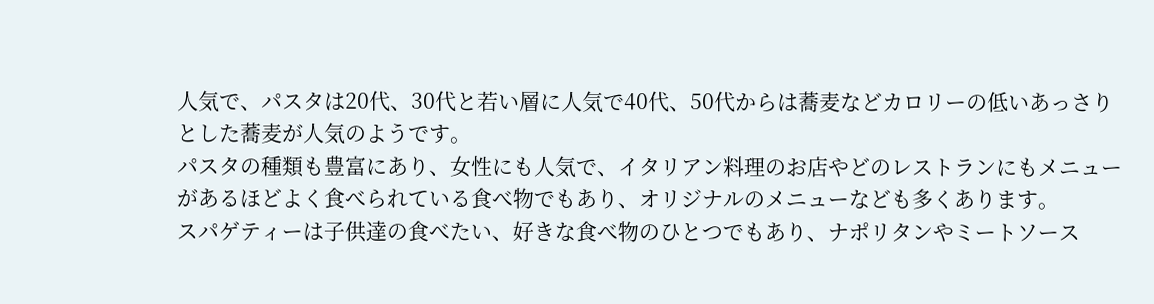人気で、パスタは20代、30代と若い層に人気で40代、50代からは蕎麦などカロリーの低いあっさりとした蕎麦が人気のようです。
パスタの種類も豊富にあり、女性にも人気で、イタリアン料理のお店やどのレストランにもメニューがあるほどよく食べられている食べ物でもあり、オリジナルのメニューなども多くあります。
スパゲティーは子供達の食べたい、好きな食べ物のひとつでもあり、ナポリタンやミートソース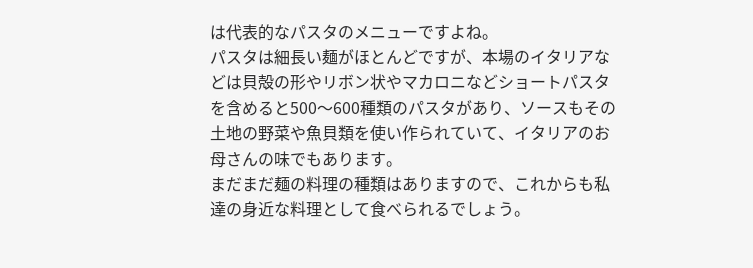は代表的なパスタのメニューですよね。
パスタは細長い麺がほとんどですが、本場のイタリアなどは貝殻の形やリボン状やマカロニなどショートパスタを含めると500〜600種類のパスタがあり、ソースもその土地の野菜や魚貝類を使い作られていて、イタリアのお母さんの味でもあります。
まだまだ麺の料理の種類はありますので、これからも私達の身近な料理として食べられるでしょう。